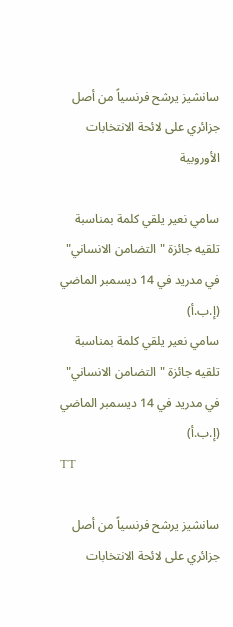سانشيز يرشح فرنسياً من أصل جزائري على لائحة الانتخابات الأوروبية

سامي نعير يلقي كلمة بمناسبة تلقيه جائزة "التضامن الانساني" في مدريد في 14 ديسمبر الماضي (إ.ب.أ)
سامي نعير يلقي كلمة بمناسبة تلقيه جائزة "التضامن الانساني" في مدريد في 14 ديسمبر الماضي (إ.ب.أ)
TT

سانشيز يرشح فرنسياً من أصل جزائري على لائحة الانتخابات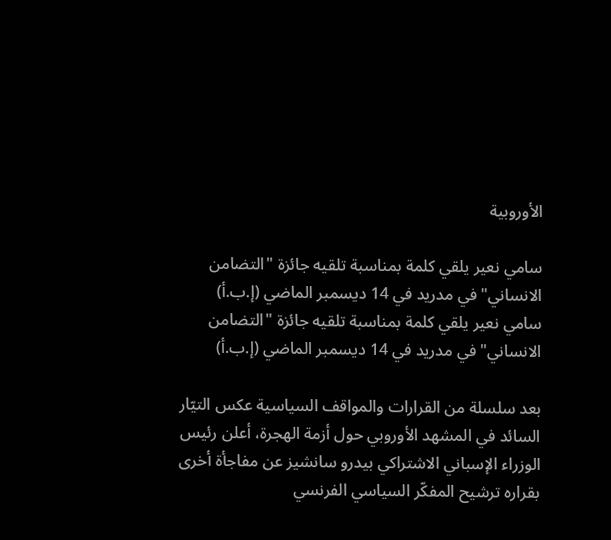الأوروبية

سامي نعير يلقي كلمة بمناسبة تلقيه جائزة "التضامن الانساني" في مدريد في 14 ديسمبر الماضي (إ.ب.أ)
سامي نعير يلقي كلمة بمناسبة تلقيه جائزة "التضامن الانساني" في مدريد في 14 ديسمبر الماضي (إ.ب.أ)

بعد سلسلة من القرارات والمواقف السياسية عكس التيّار السائد في المشهد الأوروبي حول أزمة الهجرة، أعلن رئيس الوزراء الإسباني الاشتراكي بيدرو سانشيز عن مفاجأة أخرى بقراره ترشيح المفكّر السياسي الفرنسي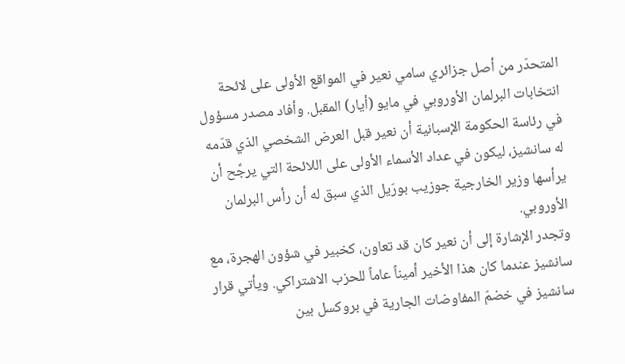المتحدّر من أصل جزائري سامي نعير في المواقع الأولى على لائحة انتخابات البرلمان الأوروبي في مايو (أيار) المقبل. وأفاد مصدر مسؤول في رئاسة الحكومة الإسبانية أن نعير قبل العرض الشخصي الذي قدّمه له سانشيز، ليكون في عداد الأسماء الأولى على اللائحة التي يرجَّح أن يرأسها وزير الخارجية جوزيب بورّيل الذي سبق له أن رأس البرلمان الأوروبي.
وتجدر الإشارة إلى أن نعير كان قد تعاون، كخبير في شؤون الهجرة، مع سانشيز عندما كان هذا الأخير أميناً عاماً للحزب الاشتراكي. ويأتي قرار سانشيز في خضمّ المفاوضات الجارية في بروكسل بين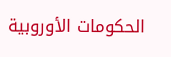الحكومات الأوروبية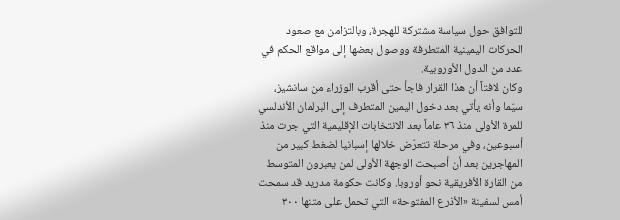للتوافق حول سياسة مشتركة للهجرة، وبالتزامن مع صعود الحركات اليمينية المتطرفة ووصول بعضها إلى مواقع الحكم في عدد من الدول الأوروبية.
وكان لافتاً أن هذا القرار فاجأ حتى أقرب الوزراء من سانشيز، سيّما وأنه يأتي بعد دخول اليمين المتطرف إلى البرلمان الأندلسي للمرة الأولى منذ ٣٦ عاماً بعد الانتخابات الإقليمية التي جرت منذ أسبوعين، وفي مرحلة تتعرّض خلالها إسبانيا لضغط كبير من المهاجرين بعد أن أصبحت الوجهة الأولى لمن يعبرون المتوسط من القارة الأفريقية نحو أوروبا. وكانت حكومة مدريد قد سمحت أمس لسفينة «الأذرع المفتوحة» التي تحمل على متنها ٣٠٠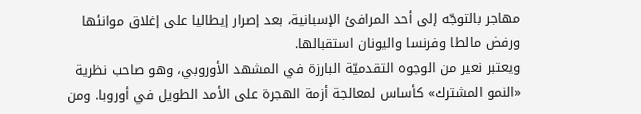مهاجر بالتوجّه إلى أحد المرافئ الإسبانية، بعد إصرار إيطاليا على إغلاق موانئها ورفض مالطا وفرنسا واليونان استقبالها.
ويعتبر نعير من الوجوه التقدميّة البارزة في المشهد الأوروبي، وهو صاحب نظرية «النمو المشترك» كأساس لمعالجة أزمة الهجرة على الأمد الطويل في أوروبا. ومن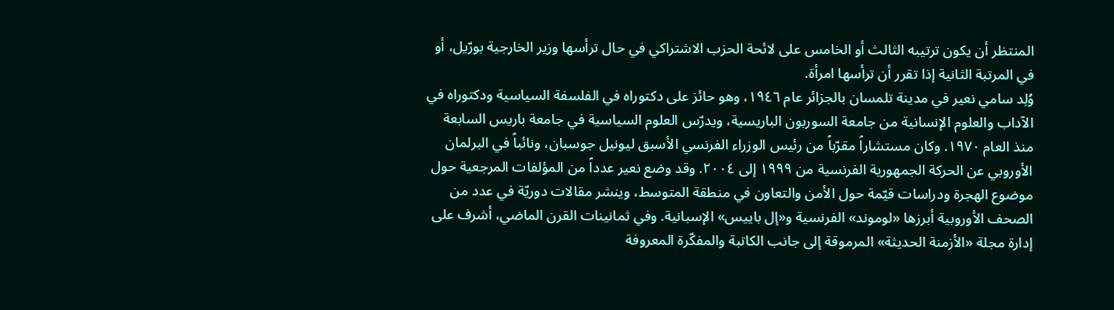المنتظر أن يكون ترتيبه الثالث أو الخامس على لائحة الحزب الاشتراكي في حال ترأسها وزير الخارجية بورّيل، أو في المرتبة الثانية إذا تقرر أن ترأسها امرأة.
وُلِد سامي نعير في مدينة تلمسان بالجزائر عام ١٩٤٦، وهو حائز على دكتوراه في الفلسفة السياسية ودكتوراه في الآداب والعلوم الإنسانية من جامعة السوربون الباريسية، ويدرّس العلوم السياسية في جامعة باريس السابعة منذ العام ١٩٧٠. وكان مستشاراً مقرّباً من رئيس الوزراء الفرنسي الأسبق ليونيل جوسبان، ونائباً في البرلمان الأوروبي عن الحركة الجمهورية الفرنسية من ١٩٩٩ إلى ٢٠٠٤. وقد وضع نعير عدداً من المؤلفات المرجعية حول موضوع الهجرة ودراسات قيّمة حول الأمن والتعاون في منطقة المتوسط، وينشر مقالات دوريّة في عدد من الصحف الأوروبية أبرزها «لوموند» الفرنسية و«إل باييس» الإسبانية. وفي ثمانينات القرن الماضي، أشرف على إدارة مجلة «الأزمنة الحديثة» المرموقة إلى جانب الكاتبة والمفكّرة المعروفة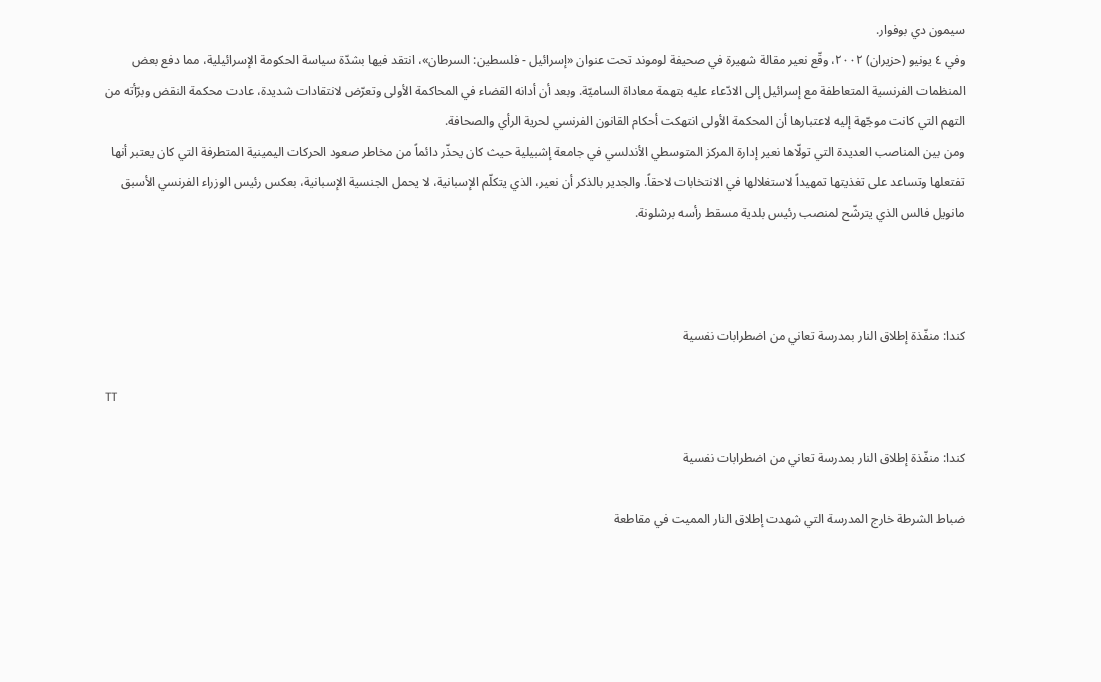سيمون دي بوفوار.
وفي ٤ يونيو (حزيران) ٢٠٠٢، وقّع نعير مقالة شهيرة في صحيفة لوموند تحت عنوان «إسرائيل - فلسطين: السرطان»، انتقد فيها بشدّة سياسة الحكومة الإسرائيلية، مما دفع بعض المنظمات الفرنسية المتعاطفة مع إسرائيل إلى الادّعاء عليه بتهمة معاداة الساميّة. وبعد أن أدانه القضاء في المحاكمة الأولى وتعرّض لانتقادات شديدة، عادت محكمة النقض وبرّأته من التهم التي كانت موجّهة إليه لاعتبارها أن المحكمة الأولى انتهكت أحكام القانون الفرنسي لحرية الرأي والصحافة.
ومن بين المناصب العديدة التي تولّاها نعير إدارة المركز المتوسطي الأندلسي في جامعة إشبيلية حيث كان يحذّر دائماً من مخاطر صعود الحركات اليمينية المتطرفة التي كان يعتبر أنها تفتعلها وتساعد على تغذيتها تمهيداً لاستغلالها في الانتخابات لاحقاً. والجدير بالذكر أن نعير، الذي يتكلّم الإسبانية، لا يحمل الجنسية الإسبانية، بعكس رئيس الوزراء الفرنسي الأسبق مانويل فالس الذي يترشّح لمنصب رئيس بلدية مسقط رأسه برشلونة.



كندا: منفّذة إطلاق النار بمدرسة تعاني من اضطرابات نفسية

TT

كندا: منفّذة إطلاق النار بمدرسة تعاني من اضطرابات نفسية

ضباط الشرطة خارج المدرسة التي شهدت إطلاق النار المميت في مقاطعة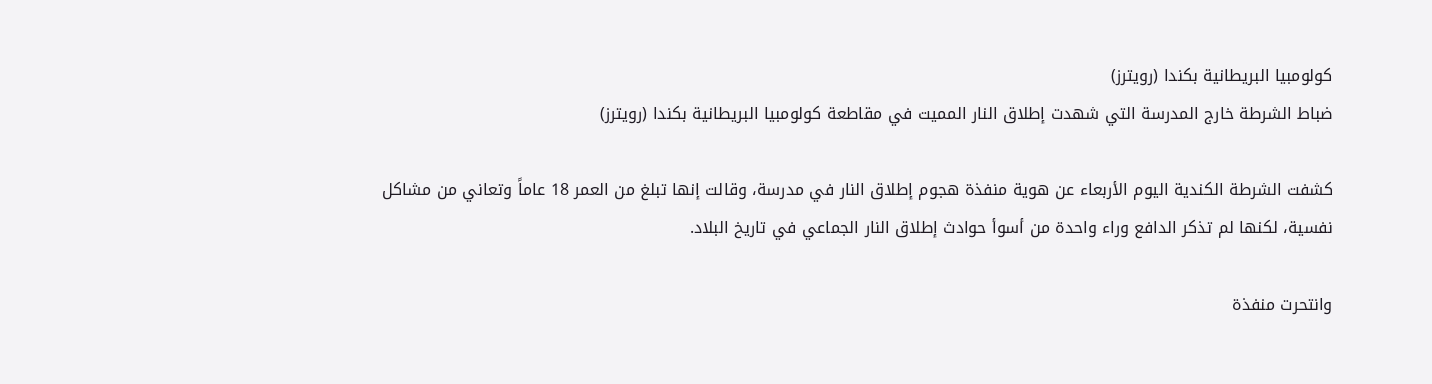كولومبيا البريطانية بكندا (رويترز)
ضباط الشرطة خارج المدرسة التي شهدت إطلاق النار المميت في مقاطعة كولومبيا البريطانية بكندا (رويترز)

كشفت الشرطة الكندية اليوم الأربعاء عن هوية منفذة هجوم إطلاق النار في مدرسة، وقالت إنها تبلغ من العمر 18 عاماً وتعاني من مشاكل نفسية، لكنها لم تذكر الدافع وراء واحدة من أسوأ حوادث إطلاق النار الجماعي في تاريخ البلاد.

وانتحرت منفذة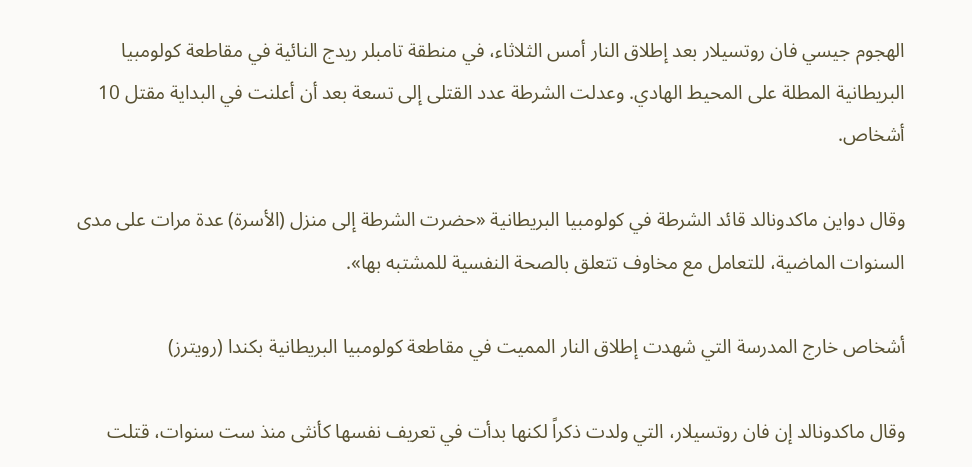الهجوم جيسي فان روتسيلار بعد إطلاق النار أمس الثلاثاء، في منطقة تامبلر ريدج النائية في مقاطعة كولومبيا البريطانية المطلة على المحيط الهادي. وعدلت الشرطة عدد القتلى إلى تسعة بعد أن أعلنت في البداية مقتل 10 أشخاص.

وقال دواين ماكدونالد قائد الشرطة في كولومبيا البريطانية «حضرت الشرطة إلى منزل (الأسرة) عدة مرات على مدى السنوات الماضية، للتعامل مع مخاوف تتعلق بالصحة النفسية للمشتبه بها».

أشخاص خارج المدرسة التي شهدت إطلاق النار المميت في مقاطعة كولومبيا البريطانية بكندا (رويترز)

وقال ماكدونالد إن فان روتسيلار، التي ولدت ذكراً لكنها بدأت في تعريف نفسها كأنثى منذ ست سنوات، قتلت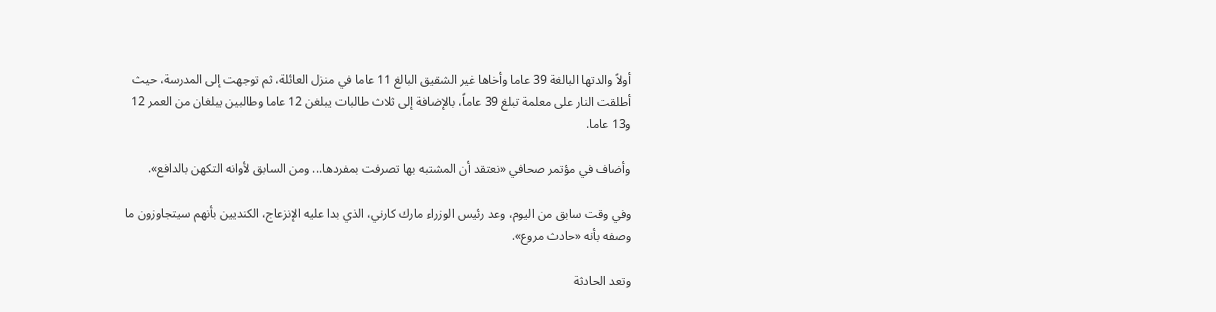أولاً والدتها البالغة 39 عاما وأخاها غير الشقيق البالغ 11 عاما في منزل العائلة، ثم توجهت إلى المدرسة، حيث أطلقت النار على معلمة تبلغ 39 عاماً، بالإضافة إلى ثلاث طالبات يبلغن 12 عاما وطالبين يبلغان من العمر 12 و13 عاما.

وأضاف في مؤتمر صحافي «نعتقد أن المشتبه بها تصرفت بمفردها... ومن السابق لأوانه التكهن بالدافع».

وفي وقت سابق من اليوم، وعد رئيس الوزراء مارك كارني، الذي بدا عليه الإنزعاج، الكنديين بأنهم سيتجاوزون ما وصفه بأنه «حادث مروع».

وتعد الحادثة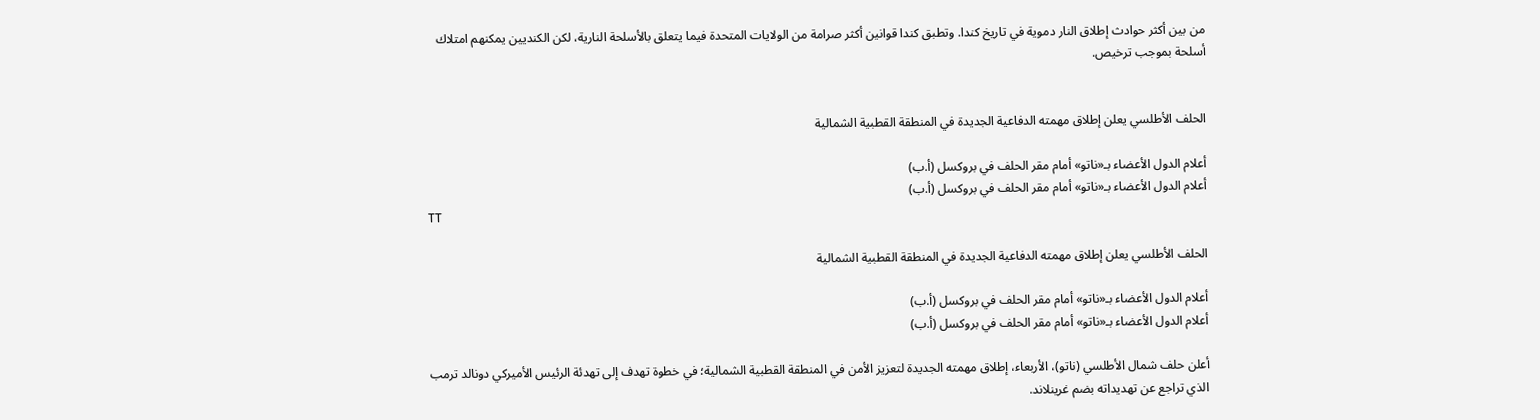من بين أكثر حوادث إطلاق النار دموية في تاريخ كندا. وتطبق كندا قوانين أكثر صرامة من الولايات المتحدة فيما يتعلق بالأسلحة النارية، لكن الكنديين يمكنهم امتلاك أسلحة بموجب ترخيص.


الحلف الأطلسي يعلن إطلاق مهمته الدفاعية الجديدة في المنطقة القطبية الشمالية

أعلام الدول الأعضاء بـ«ناتو» أمام مقر الحلف في بروكسل (أ.ب)
أعلام الدول الأعضاء بـ«ناتو» أمام مقر الحلف في بروكسل (أ.ب)
TT

الحلف الأطلسي يعلن إطلاق مهمته الدفاعية الجديدة في المنطقة القطبية الشمالية

أعلام الدول الأعضاء بـ«ناتو» أمام مقر الحلف في بروكسل (أ.ب)
أعلام الدول الأعضاء بـ«ناتو» أمام مقر الحلف في بروكسل (أ.ب)

أعلن حلف شمال الأطلسي (ناتو)، الأربعاء، إطلاق مهمته الجديدة لتعزيز الأمن في المنطقة القطبية الشمالية؛ في خطوة تهدف إلى تهدئة الرئيس الأميركي دونالد ترمب الذي تراجع عن تهديداته بضم غرينلاند.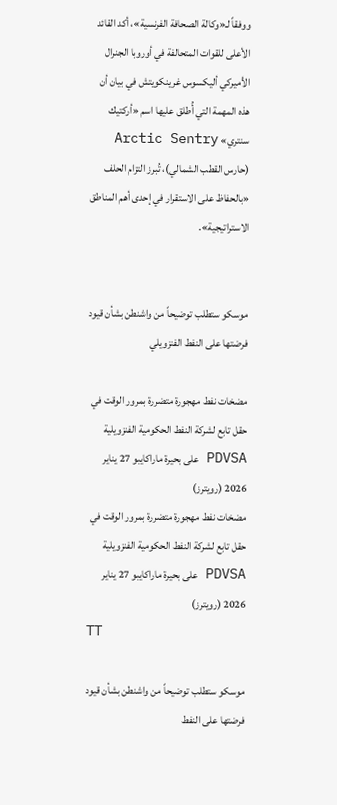ووفقاً لـ«وكالة الصحافة الفرنسية»، أكد القائد الأعلى للقوات المتحالفة في أوروبا الجنرال الأميركي أليكسوس غرينكويتش في بيان أن هذه المهمة التي أُطلق عليها اسم «أركتيك سنتري» Arctic Sentry (حارس القطب الشمالي)، تُبرز التزام الحلف «بالحفاظ على الاستقرار في إحدى أهم المناطق الاستراتيجية».


موسكو ستطلب توضيحاً من واشنطن بشأن قيود فرضتها على النفط الفنزويلي

مضخات نفط مهجورة متضررة بمرور الوقت في حقل تابع لشركة النفط الحكومية الفنزويلية PDVSA على بحيرة ماراكايبو 27 يناير 2026 (رويترز)
مضخات نفط مهجورة متضررة بمرور الوقت في حقل تابع لشركة النفط الحكومية الفنزويلية PDVSA على بحيرة ماراكايبو 27 يناير 2026 (رويترز)
TT

موسكو ستطلب توضيحاً من واشنطن بشأن قيود فرضتها على النفط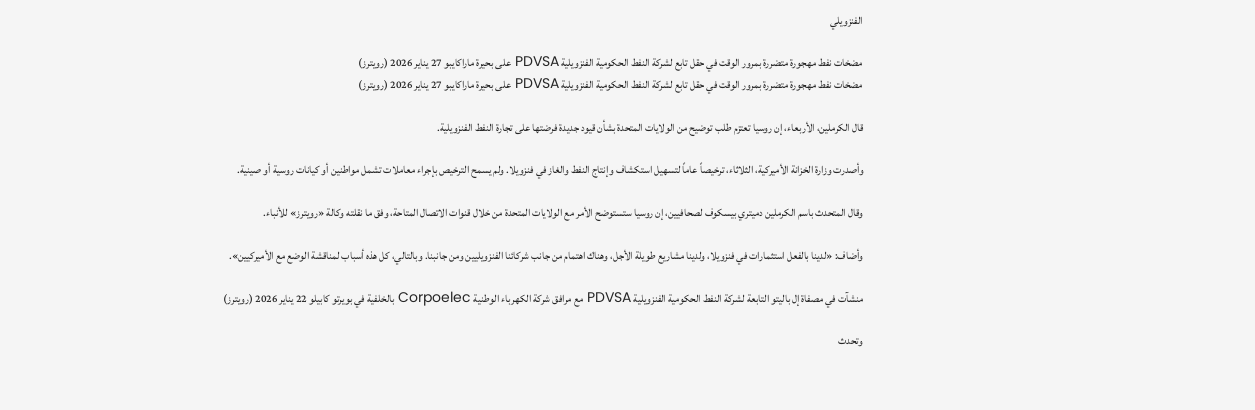الفنزويلي

مضخات نفط مهجورة متضررة بمرور الوقت في حقل تابع لشركة النفط الحكومية الفنزويلية PDVSA على بحيرة ماراكايبو 27 يناير 2026 (رويترز)
مضخات نفط مهجورة متضررة بمرور الوقت في حقل تابع لشركة النفط الحكومية الفنزويلية PDVSA على بحيرة ماراكايبو 27 يناير 2026 (رويترز)

قال الكرملين، الأربعاء، إن روسيا تعتزم طلب توضيح من الولايات المتحدة بشأن قيود جديدة فرضتها على تجارة النفط الفنزويلية.

وأصدرت وزارة الخزانة الأميركية، الثلاثاء، ترخيصاً عاماً لتسهيل استكشاف وإنتاج النفط والغاز في فنزويلا. ولم يسمح الترخيص بإجراء معاملات تشمل مواطنين أو كيانات روسية أو صينية.

وقال المتحدث باسم الكرملين دميتري بيسكوف لصحافيين، إن روسيا ستستوضح الأمر مع الولايات المتحدة من خلال قنوات الاتصال المتاحة، وفق ما نقلته وكالة «رويترز» للأنباء.

وأضاف: «لدينا بالفعل استثمارات في فنزويلا، ولدينا مشاريع طويلة الأجل، وهناك اهتمام من جانب شركائنا الفنزويليين ومن جانبنا. وبالتالي، كل هذه أسباب لمناقشة الوضع مع الأميركيين».

منشآت في مصفاة إل باليتو التابعة لشركة النفط الحكومية الفنزويلية PDVSA مع مرافق شركة الكهرباء الوطنية Corpoelec بالخلفية في بويرتو كابيلو 22 يناير 2026 (رويترز)

وتحدث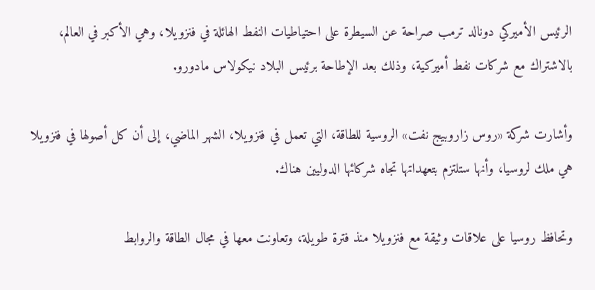الرئيس الأميركي دونالد ترمب صراحة عن السيطرة على احتياطيات النفط الهائلة في فنزويلا، وهي الأكبر في العالم، بالاشتراك مع شركات نفط أميركية، وذلك بعد الإطاحة برئيس البلاد نيكولاس مادورو.

وأشارت شركة «روس زاروبيج نفت» الروسية للطاقة، التي تعمل في فنزويلا، الشهر الماضي، إلى أن كل أصولها في فنزويلا هي ملك لروسيا، وأنها ستلتزم بتعهداتها تجاه شركائها الدوليين هناك.

وتحافظ روسيا على علاقات وثيقة مع فنزويلا منذ فترة طويلة، وتعاونت معها في مجال الطاقة والروابط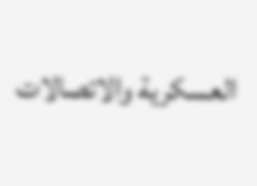العسكرية والاتصالات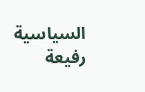السياسية رفيعة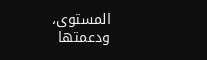المستوى، ودعمتها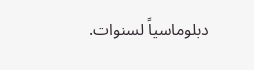دبلوماسياً لسنوات.